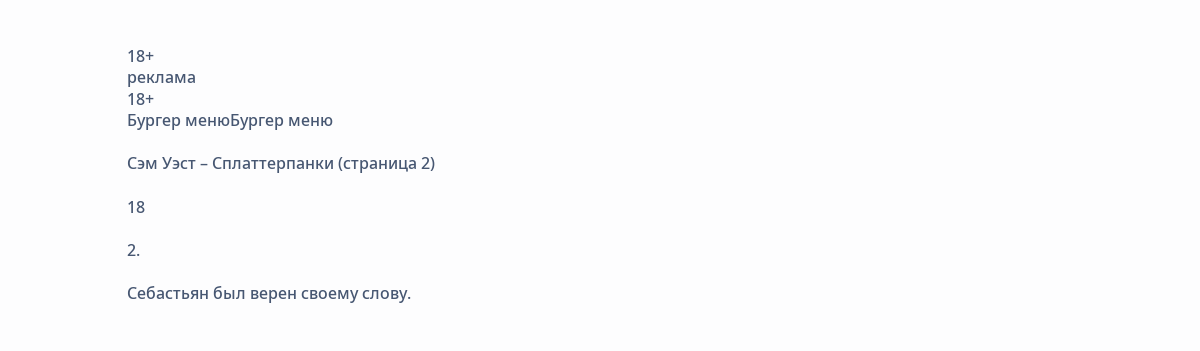18+
реклама
18+
Бургер менюБургер меню

Сэм Уэст – Сплаттерпанки (страница 2)

18

2.

Себастьян был верен своему слову.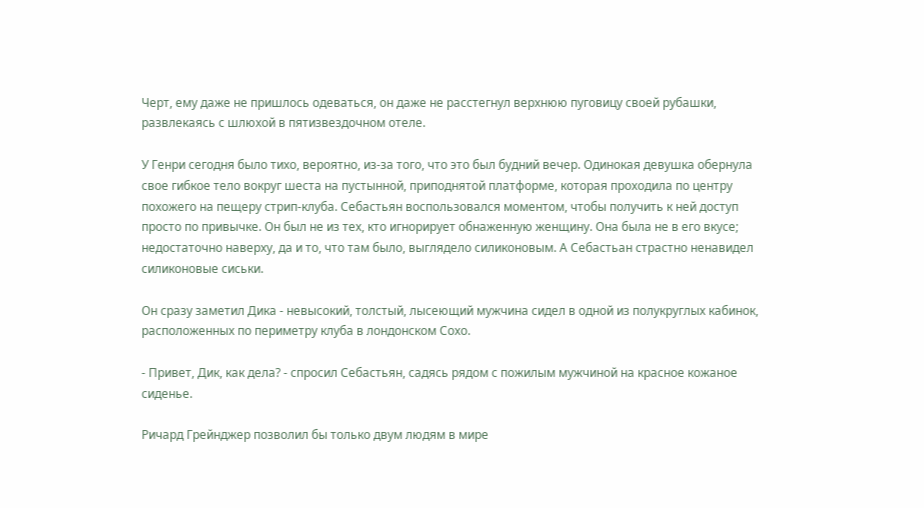Черт, ему даже не пришлось одеваться, он даже не расстегнул верхнюю пуговицу своей рубашки, развлекаясь с шлюхой в пятизвездочном отеле.

У Генри сегодня было тихо, вероятно, из-за того, что это был будний вечер. Одинокая девушка обернула свое гибкое тело вокруг шеста на пустынной, приподнятой платформе, которая проходила по центру похожего на пещеру стрип-клуба. Себастьян воспользовался моментом, чтобы получить к ней доступ просто по привычке. Он был не из тех, кто игнорирует обнаженную женщину. Она была не в его вкусе; недостаточно наверху, да и то, что там было, выглядело силиконовым. А Себастьан страстно ненавидел силиконовые сиськи.

Он сразу заметил Дика - невысокий, толстый, лысеющий мужчина сидел в одной из полукруглых кабинок, расположенных по периметру клуба в лондонском Сохо.

- Привет, Дик, как дела? - спросил Себастьян, садясь рядом с пожилым мужчиной на красное кожаное сиденье.

Ричард Грейнджер позволил бы только двум людям в мире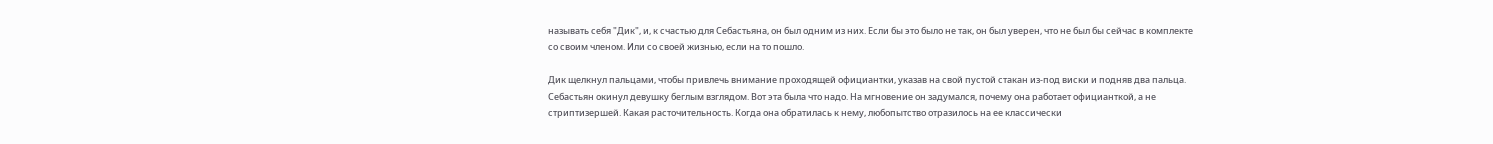называть себя "Дик", и, к счастью для Себастьяна, он был одним из них. Если бы это было не так, он был уверен, что не был бы сейчас в комплекте со своим членом. Или со своей жизнью, если на то пошло.

Дик щелкнул пальцами, чтобы привлечь внимание проходящей официантки, указав на свой пустой стакан из-под виски и подняв два пальца. Себастьян окинул девушку беглым взглядом. Вот эта была что надо. На мгновение он задумался, почему она работает официанткой, а не стриптизершей. Какая расточительность. Когда она обратилась к нему, любопытство отразилось на ее классически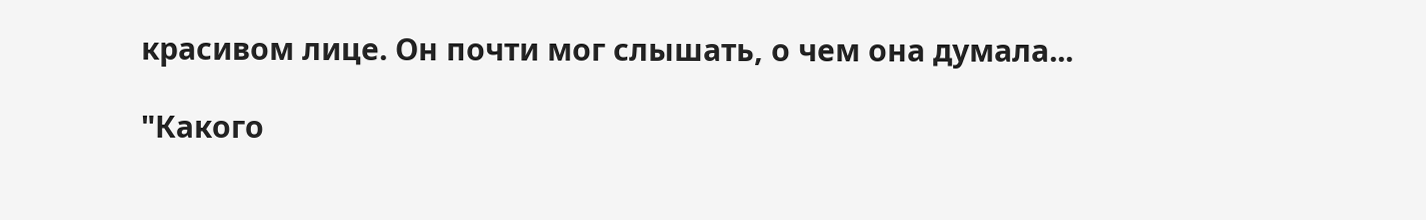красивом лице. Он почти мог слышать, о чем она думала...

"Какого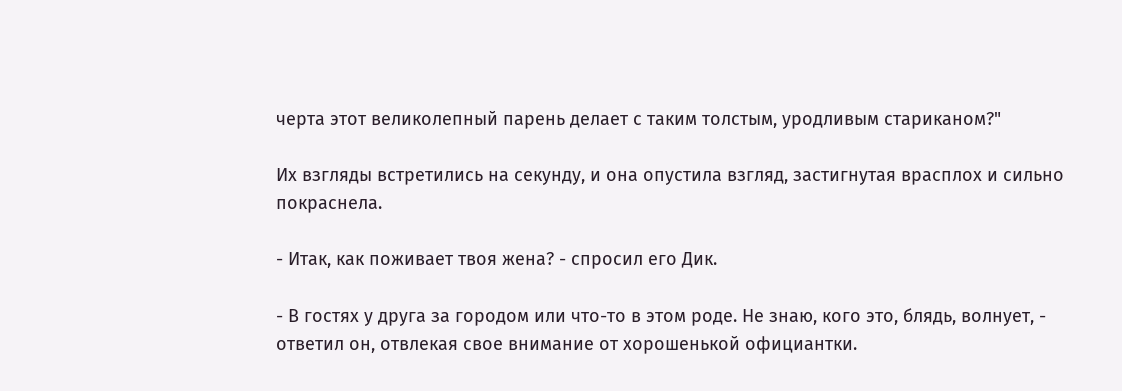черта этот великолепный парень делает с таким толстым, уродливым стариканом?"

Их взгляды встретились на секунду, и она опустила взгляд, застигнутая врасплох и сильно покраснела.

- Итак, как поживает твоя жена? - спросил его Дик.

- В гостях у друга за городом или что-то в этом роде. Не знаю, кого это, блядь, волнует, - ответил он, отвлекая свое внимание от хорошенькой официантки.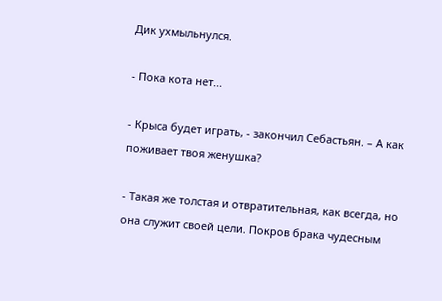Дик ухмыльнулся.

- Пока кота нет...

- Крыса будет играть, - закончил Себастьян. – А как поживает твоя женушка?

- Такая же толстая и отвратительная, как всегда, но она служит своей цели. Покров брака чудесным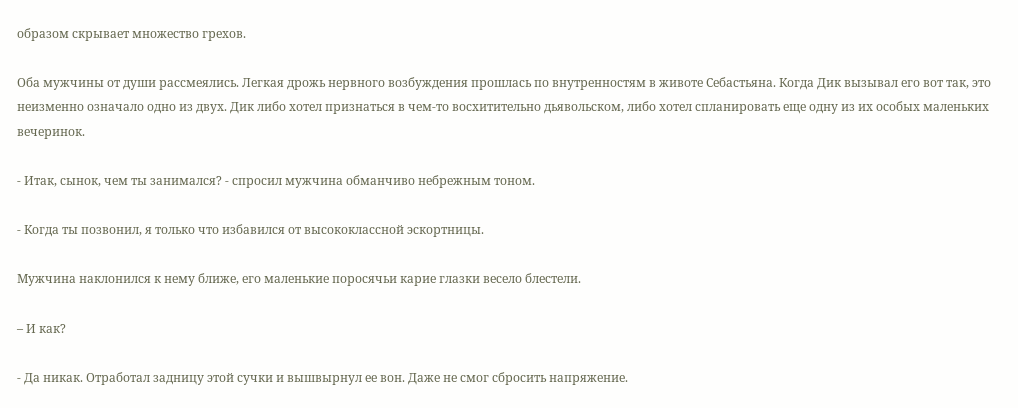образом скрывает множество грехов.

Оба мужчины от души рассмеялись. Легкая дрожь нервного возбуждения прошлась по внутренностям в животе Себастьяна. Когда Дик вызывал его вот так, это неизменно означало одно из двух. Дик либо хотел признаться в чем-то восхитительно дьявольском, либо хотел спланировать еще одну из их особых маленьких вечеринок.

- Итак, сынок, чем ты занимался? - спросил мужчина обманчиво небрежным тоном.

- Когда ты позвонил, я только что избавился от высококлассной эскортницы.

Мужчина наклонился к нему ближе, его маленькие поросячьи карие глазки весело блестели.

– И как?

- Да никак. Отработал задницу этой сучки и вышвырнул ее вон. Даже не смог сбросить напряжение.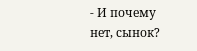- И почему нет, сынок?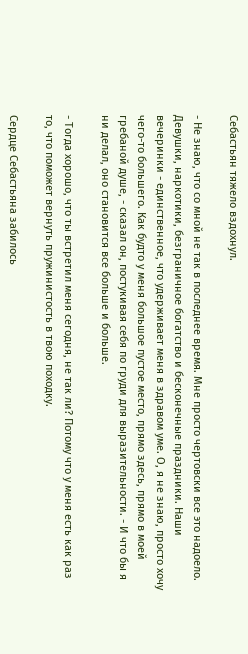Себастьян тяжело вздохнул.

- Не знаю, что со мной не так в последнее время. Мне просто чертовски все это надоело. Девушки, наркотики, безграничное богатство и бесконечные праздники. Наши вечеринки - единственное, что удерживает меня в здравом уме. О, я не знаю, просто хочу чего-то большего. Как будто у меня большое пустое место, прямо здесь, прямо в моей гребаной душе, - сказал он, постукивая себя по груди для выразительности. - И что бы я ни делал, оно становится все больше и больше.

- Тогда хорошо, что ты встретил меня сегодня, не так ли? Потому что у меня есть как раз то, что поможет вернуть пружинистость в твою походку.

Сердце Себастьяна забилось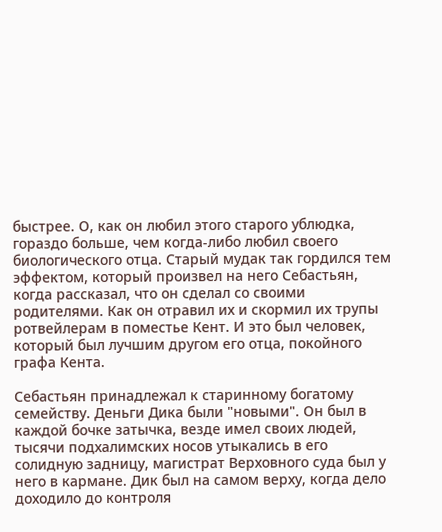быстрее. О, как он любил этого старого ублюдка, гораздо больше, чем когда-либо любил своего биологического отца. Старый мудак так гордился тем эффектом, который произвел на него Себастьян, когда рассказал, что он сделал со своими родителями. Как он отравил их и скормил их трупы ротвейлерам в поместье Кент. И это был человек, который был лучшим другом его отца, покойного графа Кента.

Себастьян принадлежал к старинному богатому семейству. Деньги Дика были "новыми". Он был в каждой бочке затычка, везде имел своих людей, тысячи подхалимских носов утыкались в его солидную задницу, магистрат Верховного суда был у него в кармане. Дик был на самом верху, когда дело доходило до контроля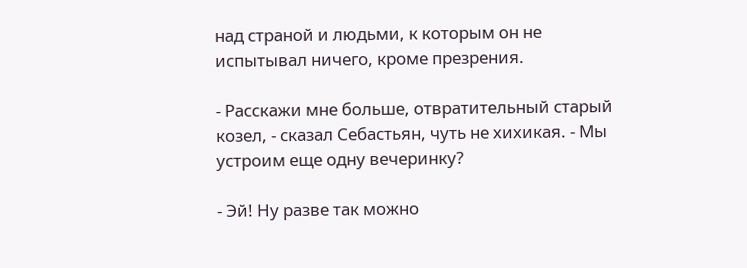над страной и людьми, к которым он не испытывал ничего, кроме презрения.

- Расскажи мне больше, отвратительный старый козел, - сказал Себастьян, чуть не хихикая. - Мы устроим еще одну вечеринку?

- Эй! Ну разве так можно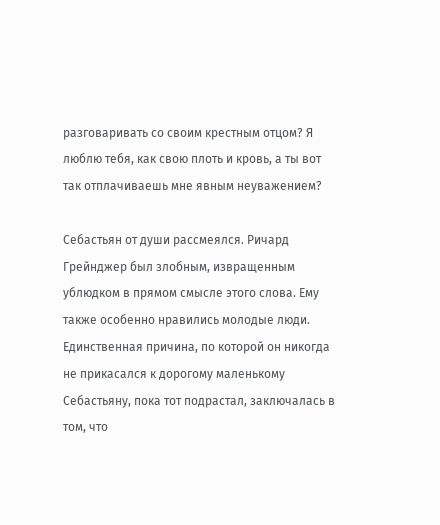разговаривать со своим крестным отцом? Я люблю тебя, как свою плоть и кровь, а ты вот так отплачиваешь мне явным неуважением?

Себастьян от души рассмеялся. Ричард Грейнджер был злобным, извращенным ублюдком в прямом смысле этого слова. Ему также особенно нравились молодые люди. Единственная причина, по которой он никогда не прикасался к дорогому маленькому Себастьяну, пока тот подрастал, заключалась в том, что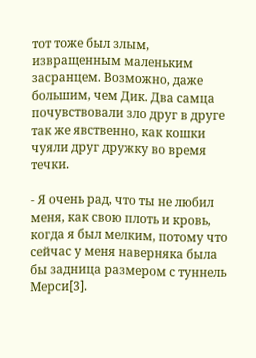тот тоже был злым, извращенным маленьким засранцем. Возможно, даже большим, чем Дик. Два самца почувствовали зло друг в друге так же явственно, как кошки чуяли друг дружку во время течки.

- Я очень рад, что ты не любил меня, как свою плоть и кровь, когда я был мелким, потому что сейчас у меня наверняка была бы задница размером с туннель Мерси[3].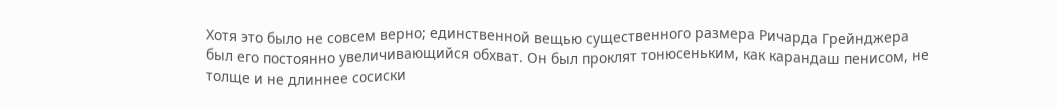Хотя это было не совсем верно; единственной вещью существенного размера Ричарда Грейнджера был его постоянно увеличивающийся обхват. Он был проклят тонюсеньким, как карандаш пенисом, не толще и не длиннее сосиски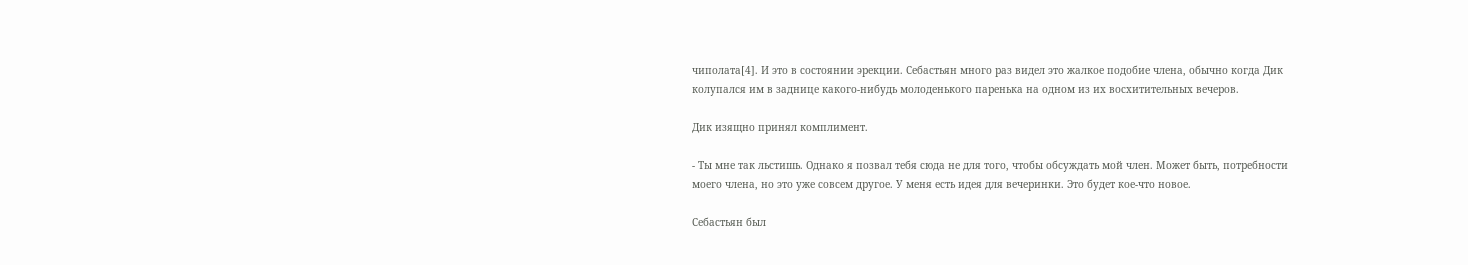чиполата[4]. И это в состоянии эрекции. Себастьян много раз видел это жалкое подобие члена, обычно когда Дик колупался им в заднице какого-нибудь молоденького паренька на одном из их восхитительных вечеров.

Дик изящно принял комплимент.

- Ты мне так льстишь. Однако я позвал тебя сюда не для того, чтобы обсуждать мой член. Может быть, потребности моего члена, но это уже совсем другое. У меня есть идея для вечеринки. Это будет кое-что новое.

Себастьян был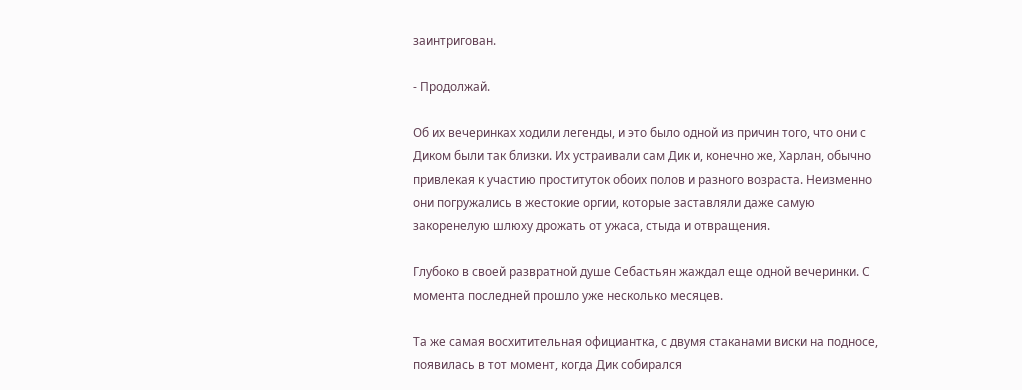заинтригован.

- Продолжай.

Об их вечеринках ходили легенды, и это было одной из причин того, что они с Диком были так близки. Их устраивали сам Дик и, конечно же, Харлан, обычно привлекая к участию проституток обоих полов и разного возраста. Неизменно они погружались в жестокие оргии, которые заставляли даже самую закоренелую шлюху дрожать от ужаса, стыда и отвращения.

Глубоко в своей развратной душе Себастьян жаждал еще одной вечеринки. С момента последней прошло уже несколько месяцев.

Та же самая восхитительная официантка, с двумя стаканами виски на подносе, появилась в тот момент, когда Дик собирался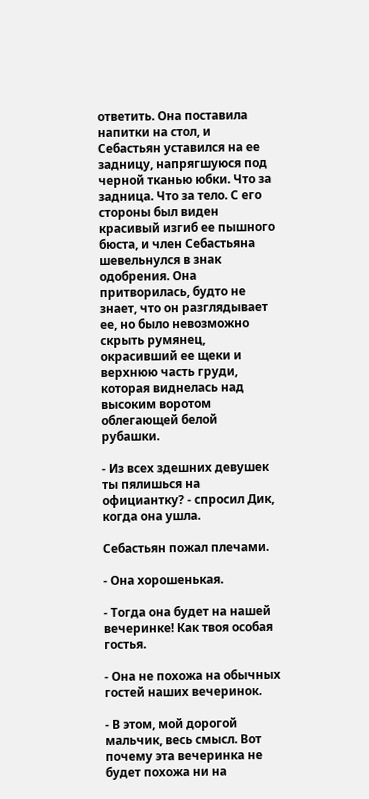ответить. Она поставила напитки на стол, и Себастьян уставился на ее задницу, напрягшуюся под черной тканью юбки. Что за задница. Что за тело. С его стороны был виден красивый изгиб ее пышного бюста, и член Себастьяна шевельнулся в знак одобрения. Она притворилась, будто не знает, что он разглядывает ее, но было невозможно скрыть румянец, окрасивший ее щеки и верхнюю часть груди, которая виднелась над высоким воротом облегающей белой рубашки.

- Из всех здешних девушек ты пялишься на официантку? - спросил Дик, когда она ушла.

Себастьян пожал плечами.

- Она хорошенькая.

- Тогда она будет на нашей вечеринке! Как твоя особая гостья.

- Она не похожа на обычных гостей наших вечеринок.

- В этом, мой дорогой мальчик, весь смысл. Вот почему эта вечеринка не будет похожа ни на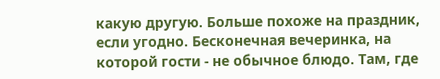какую другую. Больше похоже на праздник, если угодно. Бесконечная вечеринка, на которой гости - не обычное блюдо. Там, где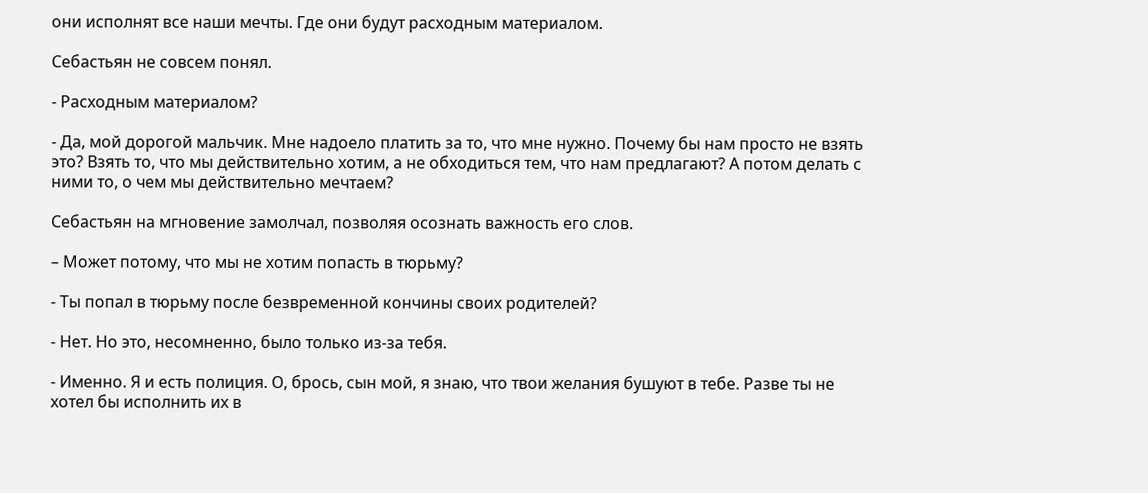они исполнят все наши мечты. Где они будут расходным материалом.

Себастьян не совсем понял.

- Расходным материалом?

- Да, мой дорогой мальчик. Мне надоело платить за то, что мне нужно. Почему бы нам просто не взять это? Взять то, что мы действительно хотим, а не обходиться тем, что нам предлагают? А потом делать с ними то, о чем мы действительно мечтаем?

Себастьян на мгновение замолчал, позволяя осознать важность его слов.

– Может потому, что мы не хотим попасть в тюрьму?

- Ты попал в тюрьму после безвременной кончины своих родителей?

- Нет. Но это, несомненно, было только из-за тебя.

- Именно. Я и есть полиция. О, брось, сын мой, я знаю, что твои желания бушуют в тебе. Разве ты не хотел бы исполнить их в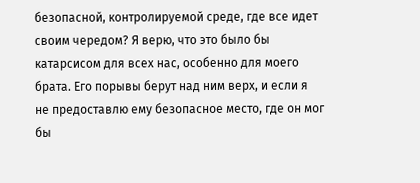безопасной, контролируемой среде, где все идет своим чередом? Я верю, что это было бы катарсисом для всех нас, особенно для моего брата. Его порывы берут над ним верх, и если я не предоставлю ему безопасное место, где он мог бы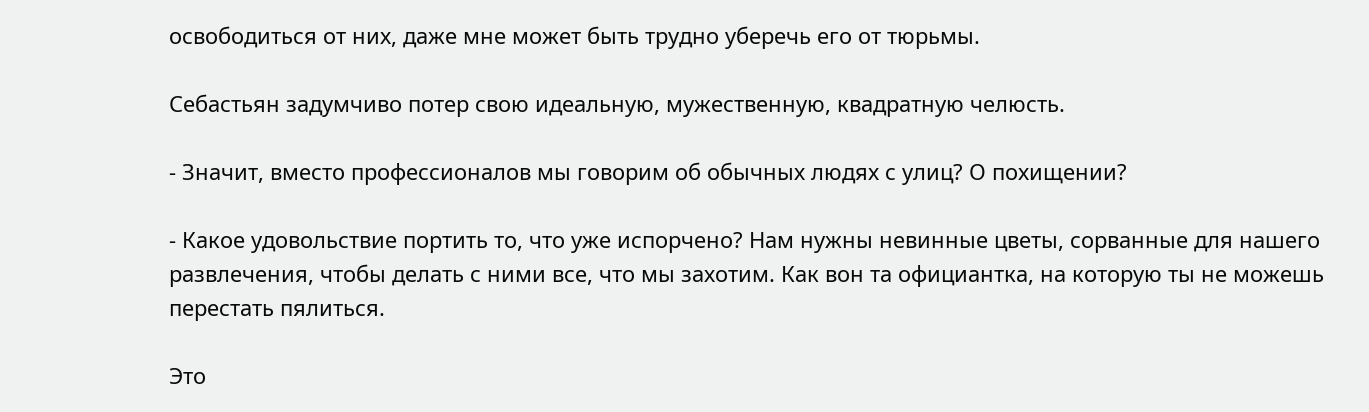освободиться от них, даже мне может быть трудно уберечь его от тюрьмы.

Себастьян задумчиво потер свою идеальную, мужественную, квадратную челюсть.

- Значит, вместо профессионалов мы говорим об обычных людях с улиц? О похищении?

- Какое удовольствие портить то, что уже испорчено? Нам нужны невинные цветы, сорванные для нашего развлечения, чтобы делать с ними все, что мы захотим. Как вон та официантка, на которую ты не можешь перестать пялиться.

Это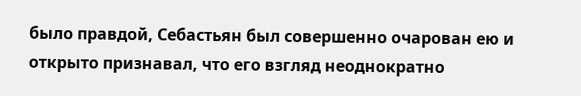было правдой, Себастьян был совершенно очарован ею и открыто признавал, что его взгляд неоднократно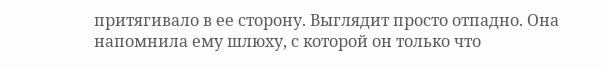притягивало в ее сторону. Выглядит просто отпадно. Она напомнила ему шлюху, с которой он только что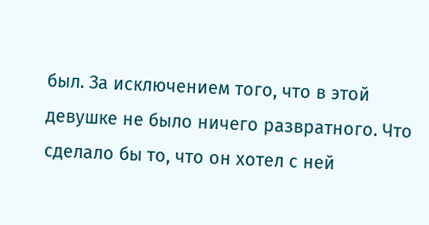был. За исключением того, что в этой девушке не было ничего развратного. Что сделало бы то, что он хотел с ней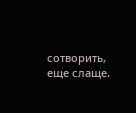сотворить, еще слаще.